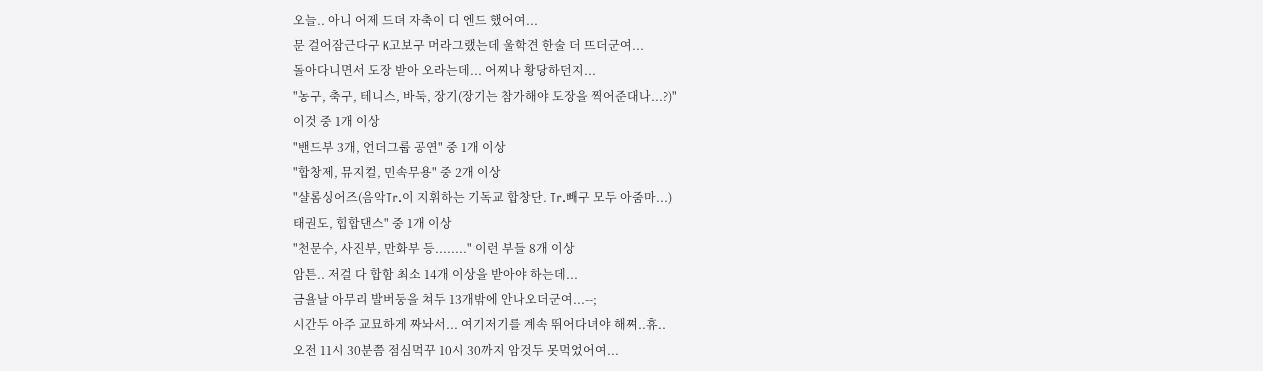오늘.. 아니 어제 드뎌 자축이 디 엔드 했어여...
문 걸어잠근다구 K고보구 머라그랬는데 울학견 한술 더 뜨더군여...
돌아다니면서 도장 받아 오라는데... 어찌나 황당하던지...
"농구, 축구, 테니스, 바둑, 장기(장기는 참가해야 도장을 찍어준대나...?)"
이것 중 1개 이상
"밴드부 3개, 언더그룹 공연" 중 1개 이상
"합창제, 뮤지컬, 민속무용" 중 2개 이상
"샬롬싱어즈(음악Tr.이 지휘하는 기독교 합창단. Tr.빼구 모두 아줌마...)
태권도, 힙합댄스" 중 1개 이상
"천문수, 사진부, 만화부 등........" 이런 부들 8개 이상
암튼.. 저걸 다 합함 최소 14개 이상을 받아야 하는데...
금욜날 아무리 발버둥을 쳐두 13개밖에 안나오더군여...--;
시간두 아주 교묘하게 짜놔서... 여기저기를 계속 뛰어다녀야 해쪄..휴..
오전 11시 30분쯤 점심먹꾸 10시 30까지 암것두 못먹었어여...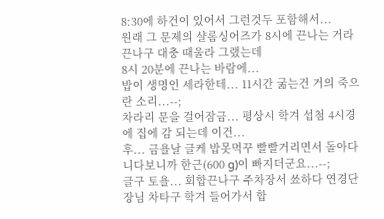8:30에 하건이 있어서 그런것두 포함해서...
원래 그 문제의 샬롬싱어즈가 8시에 끈나는 거라 끈나구 대충 때울라 그랬는데
8시 20분에 끈나는 바람에...
밥이 생명인 세라한테... 11시간 굶는건 거의 죽으란 소리...--;
차라리 문을 걸어잠금... 평상시 학겨 섭첨 4시경에 집에 감 되는데 이건...
후... 금욜날 글케 밥못먹꾸 빨빨거리면서 돌아다니다보니까 한근(600 g)이 빠지더군요...--;
글구 토욜... 회합끈나구 주차장서 쑈하다 연경단장님 차타구 학겨 들어가서 합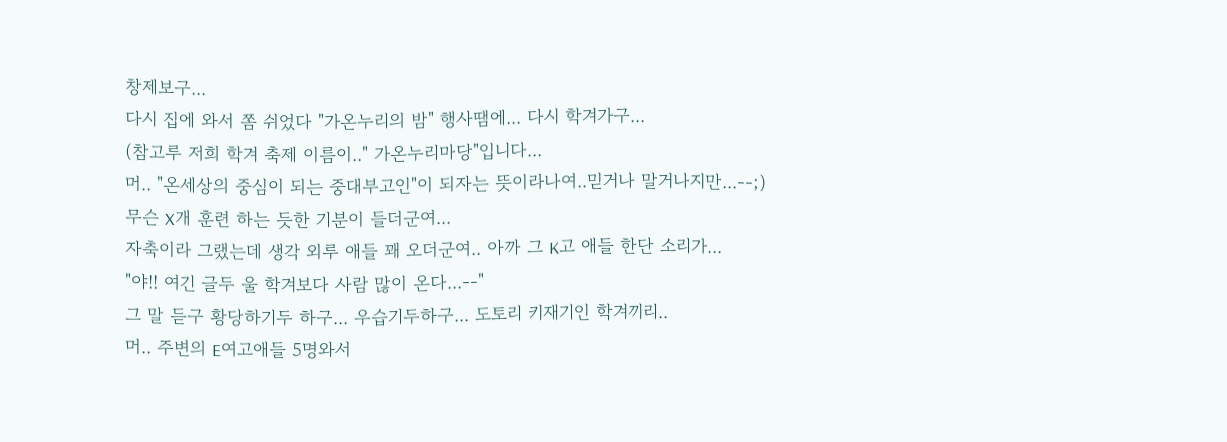창제보구...
다시 집에 와서 쫌 쉬었다 "가온누리의 밤" 행사땜에... 다시 학겨가구...
(참고루 저희 학겨 축제 이름이.." 가온누리마당"입니다...
머.. "온세상의 중심이 되는 중대부고인"이 되자는 뜻이라나여..믿거나 말거나지만...--;)
무슨 X개 훈련 하는 듯한 기분이 들더군여...
자축이라 그랬는데 생각 외루 애들 꽤 오더군여.. 아까 그 K고 애들 한단 소리가...
"야!! 여긴 글두 울 학겨보다 사람 많이 온다...--"
그 말 듣구 황당하기두 하구... 우습기두하구... 도토리 키재기인 학겨끼리..
머.. 주변의 E여고애들 5명와서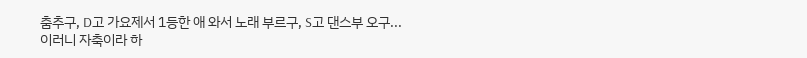춤추구, D고 가요제서 1등한 애 와서 노래 부르구, S고 댄스부 오구...
이러니 자축이라 하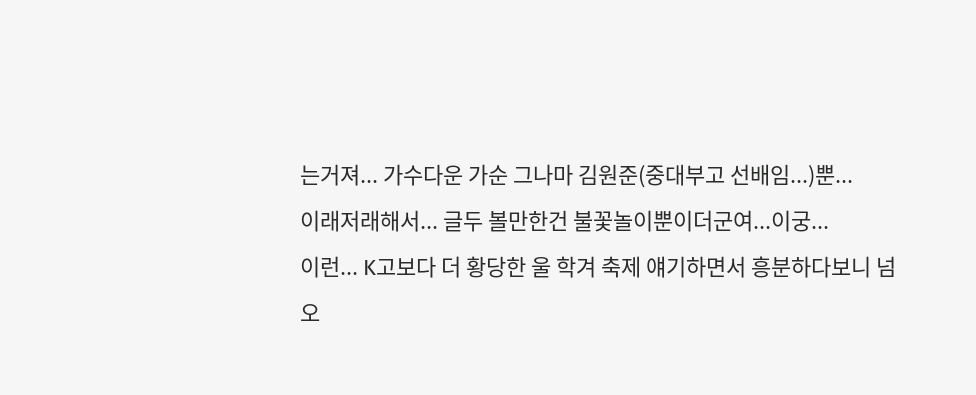는거져... 가수다운 가순 그나마 김원준(중대부고 선배임...)뿐...
이래저래해서... 글두 볼만한건 불꽃놀이뿐이더군여...이궁...
이런... K고보다 더 황당한 울 학겨 축제 얘기하면서 흥분하다보니 넘 오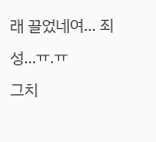래 끌었네여... 죄성...ㅠ.ㅠ
그치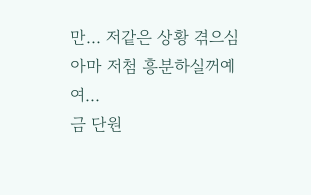만... 저같은 상황 겪으심 아마 저첨 흥분하실꺼예여...
금 단원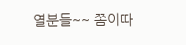열분들~~ 쫌이따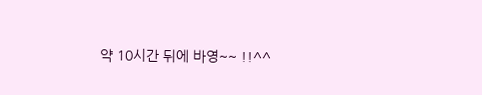약 10시간 뒤에 바영~~ !!^^